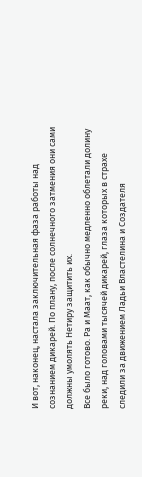И вот, наконец, настала заключительная фаза работы над сознанием дикарей. По плану, после солнечного затмения они сами должны умолять Нетиру защитить их.
Все было готово. Ра и Маат, как обычно медленно облетали долину реки, над головами тысячей дикарей, глаза которых в страхе следили за движением Ладьи Властелина и Создателя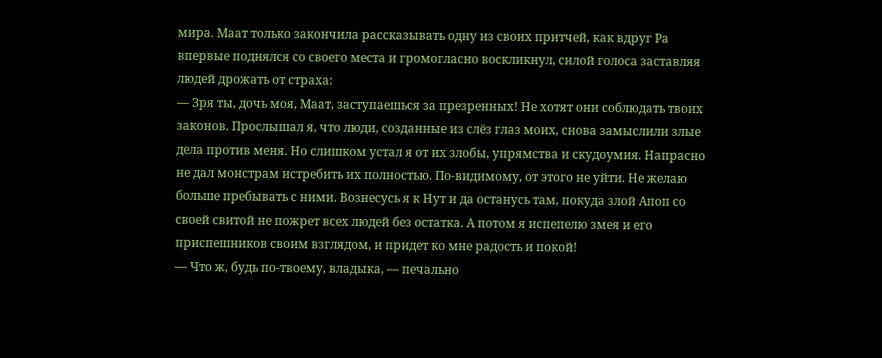мира. Маат только закончила рассказывать одну из своих притчей, как вдруг Ра впервые поднялся со своего места и громогласно воскликнул, силой голоса заставляя людей дрожать от страха:
— Зря ты, дочь моя, Маат, заступаешься за презренных! Не хотят они соблюдать твоих законов. Прослышал я, что люди, созданные из слёз глаз моих, снова замыслили злые дела против меня. Но слишком устал я от их злобы, упрямства и скудоумия. Напрасно не дал монстрам истребить их полностью. По-видимому, от этого не уйти. Не желаю больше пребывать с ними. Вознесусь я к Нут и да останусь там, покуда злой Апоп со своей свитой не пожрет всех людей без остатка. А потом я испепелю змея и его приспешников своим взглядом, и придет ко мне радость и покой!
— Что ж, будь по-твоему, владыка, — печально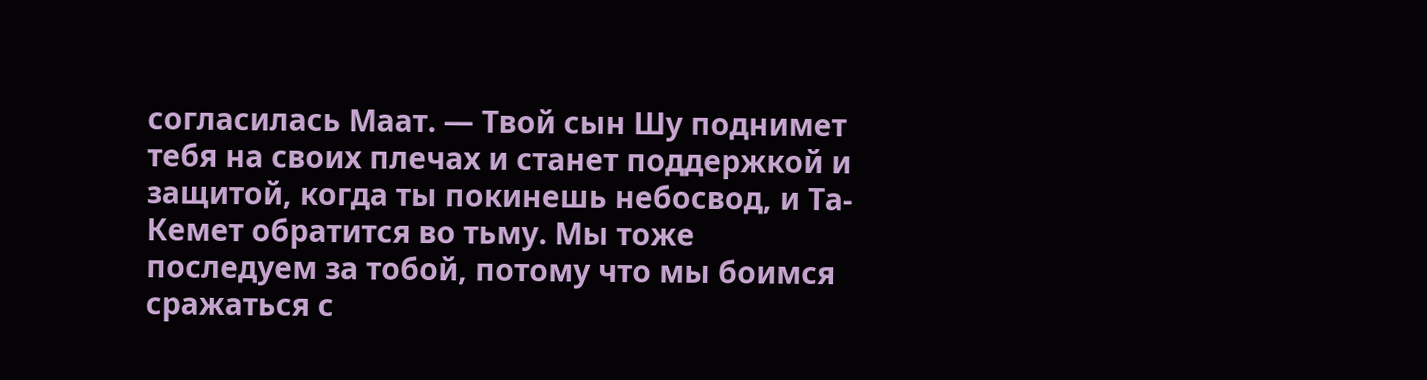согласилась Маат. — Твой сын Шу поднимет тебя на своих плечах и станет поддержкой и защитой, когда ты покинешь небосвод, и Та-Кемет обратится во тьму. Мы тоже последуем за тобой, потому что мы боимся сражаться с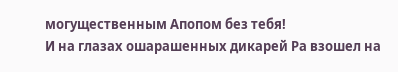могущественным Апопом без тебя!
И на глазах ошарашенных дикарей Ра взошел на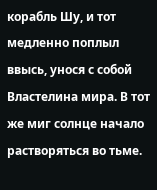корабль Шу, и тот медленно поплыл ввысь, унося с собой Властелина мира. В тот же миг солнце начало растворяться во тьме.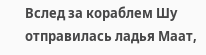Вслед за кораблем Шу отправилась ладья Маат,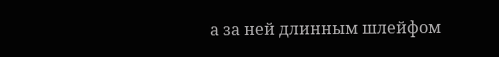а за ней длинным шлейфом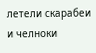летели скарабеи и челноки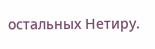остальных Нетиру.